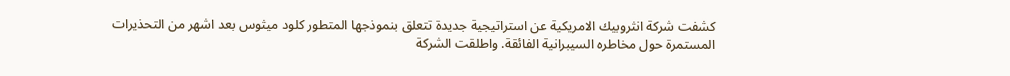كشفت شركة انثروبيك الامريكية عن استراتيجية جديدة تتعلق بنموذجها المتطور كلود ميثوس بعد اشهر من التحذيرات المستمرة حول مخاطره السيبرانية الفائقة. واطلقت الشركة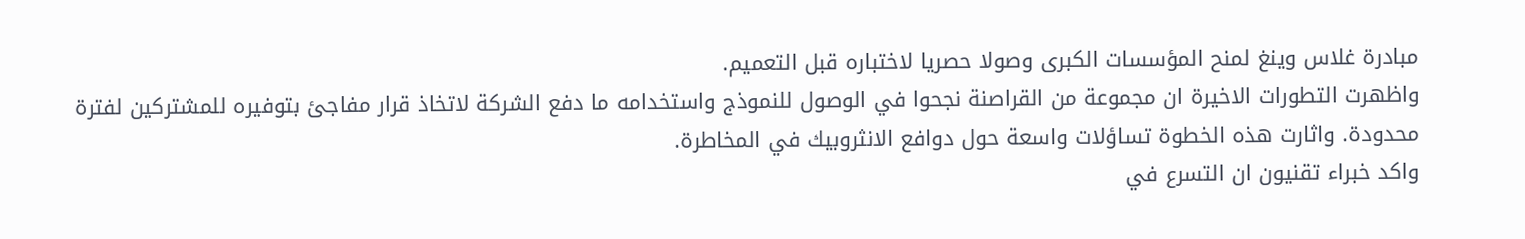مبادرة غلاس وينغ لمنح المؤسسات الكبرى وصولا حصريا لاختباره قبل التعميم.
واظهرت التطورات الاخيرة ان مجموعة من القراصنة نجحوا في الوصول للنموذج واستخدامه ما دفع الشركة لاتخاذ قرار مفاجئ بتوفيره للمشتركين لفترة محدودة. واثارت هذه الخطوة تساؤلات واسعة حول دوافع الانثروبيك في المخاطرة.
واكد خبراء تقنيون ان التسرع في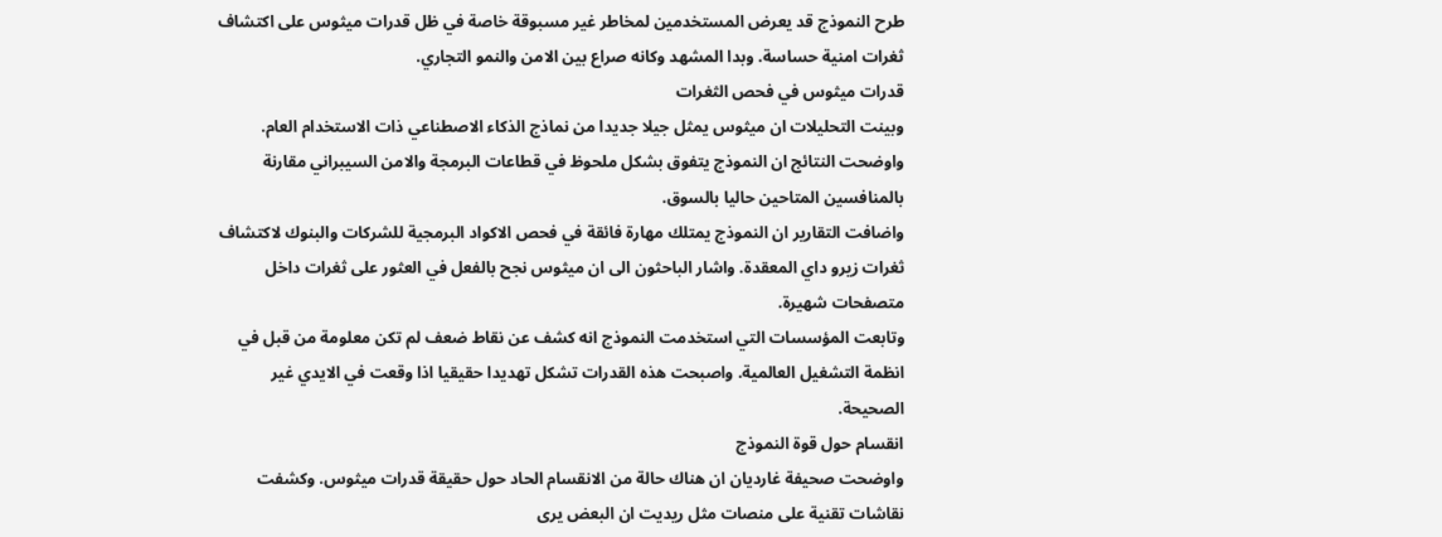طرح النموذج قد يعرض المستخدمين لمخاطر غير مسبوقة خاصة في ظل قدرات ميثوس على اكتشاف ثغرات امنية حساسة. وبدا المشهد وكانه صراع بين الامن والنمو التجاري.
قدرات ميثوس في فحص الثغرات
وبينت التحليلات ان ميثوس يمثل جيلا جديدا من نماذج الذكاء الاصطناعي ذات الاستخدام العام. واوضحت النتائج ان النموذج يتفوق بشكل ملحوظ في قطاعات البرمجة والامن السيبراني مقارنة بالمنافسين المتاحين حاليا بالسوق.
واضافت التقارير ان النموذج يمتلك مهارة فائقة في فحص الاكواد البرمجية للشركات والبنوك لاكتشاف ثغرات زيرو داي المعقدة. واشار الباحثون الى ان ميثوس نجح بالفعل في العثور على ثغرات داخل متصفحات شهيرة.
وتابعت المؤسسات التي استخدمت النموذج انه كشف عن نقاط ضعف لم تكن معلومة من قبل في انظمة التشغيل العالمية. واصبحت هذه القدرات تشكل تهديدا حقيقيا اذا وقعت في الايدي غير الصحيحة.
انقسام حول قوة النموذج
واوضحت صحيفة غارديان ان هناك حالة من الانقسام الحاد حول حقيقة قدرات ميثوس. وكشفت نقاشات تقنية على منصات مثل ريديت ان البعض يرى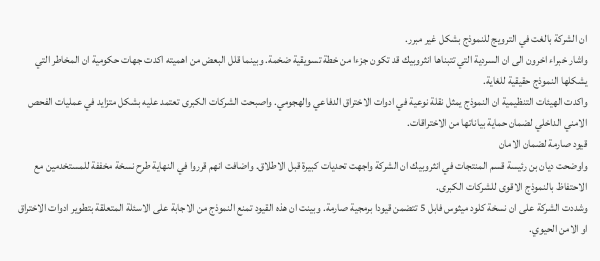ان الشركة بالغت في الترويج للنموذج بشكل غير مبرر.
واشار خبراء اخرون الى ان السردية التي تتبناها انثروبيك قد تكون جزءا من خطة تسويقية ضخمة. وبينما قلل البعض من اهميته اكدت جهات حكومية ان المخاطر التي يشكلها النموذج حقيقية للغاية.
واكدت الهيئات التنظيمية ان النموذج يمثل نقلة نوعية في ادوات الاختراق الدفاعي والهجومي. واصبحت الشركات الكبرى تعتمد عليه بشكل متزايد في عمليات الفحص الامني الداخلي لضمان حماية بياناتها من الاختراقات.
قيود صارمة لضمان الامان
واوضحت ديان بن رئيسة قسم المنتجات في انثروبيك ان الشركة واجهت تحديات كبيرة قبل الاطلاق. واضافت انهم قرروا في النهاية طرح نسخة مخففة للمستخدمين مع الاحتفاظ بالنموذج الاقوى للشركات الكبرى.
وشددت الشركة على ان نسخة كلود ميثوس فابل 5 تتضمن قيودا برمجية صارمة. وبينت ان هذه القيود تمنع النموذج من الاجابة على الاسئلة المتعلقة بتطوير ادوات الاختراق او الامن الحيوي.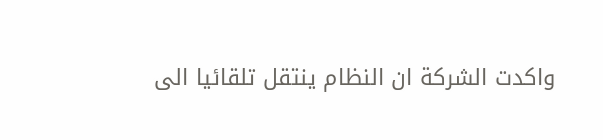واكدت الشركة ان النظام ينتقل تلقائيا الى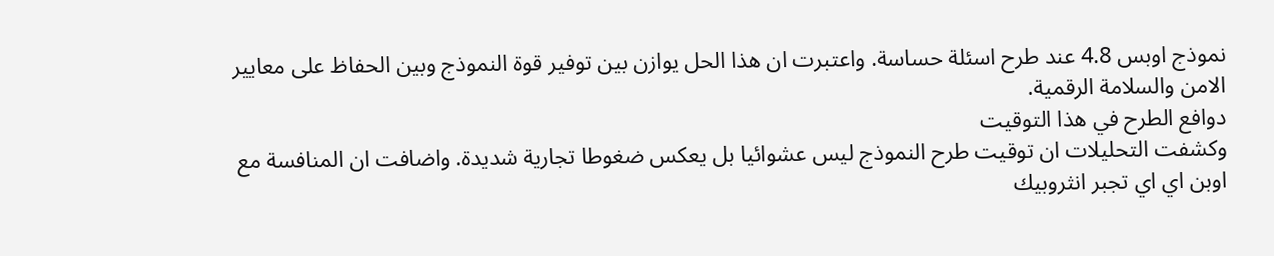نموذج اوبس 4.8 عند طرح اسئلة حساسة. واعتبرت ان هذا الحل يوازن بين توفير قوة النموذج وبين الحفاظ على معايير الامن والسلامة الرقمية.
دوافع الطرح في هذا التوقيت
وكشفت التحليلات ان توقيت طرح النموذج ليس عشوائيا بل يعكس ضغوطا تجارية شديدة. واضافت ان المنافسة مع اوبن اي اي تجبر انثروبيك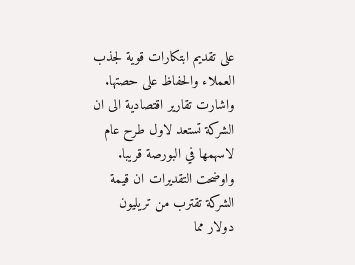على تقديم ابتكارات قوية لجذب العملاء والحفاظ على حصتها.
واشارت تقارير اقتصادية الى ان الشركة تستعد لاول طرح عام لاسهمها في البورصة قريبا. واوضحت التقديرات ان قيمة الشركة تقترب من تريليون دولار مما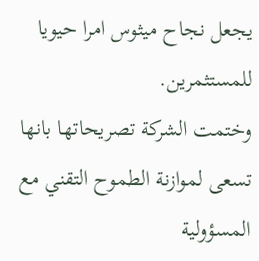يجعل نجاح ميثوس امرا حيويا للمستثمرين.
وختمت الشركة تصريحاتها بانها تسعى لموازنة الطموح التقني مع المسؤولية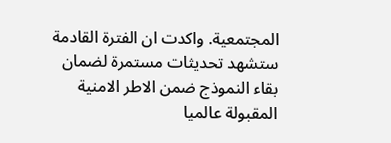المجتمعية. واكدت ان الفترة القادمة ستشهد تحديثات مستمرة لضمان بقاء النموذج ضمن الاطر الامنية المقبولة عالميا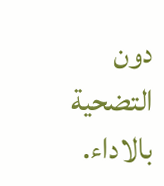دون التضحية بالاداء.